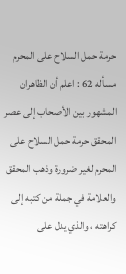حرمة حمل السلاح على المحرم
مسأله 62 : اعلم أن الظاهران المشهور بين الأصحاب إلى عصر المحقق حرمة حمل السلاح على المحرم لغير ضرورة وذهب المحقق والعلامة في جملة من كتبه إلى كراهته ، والذي يدل على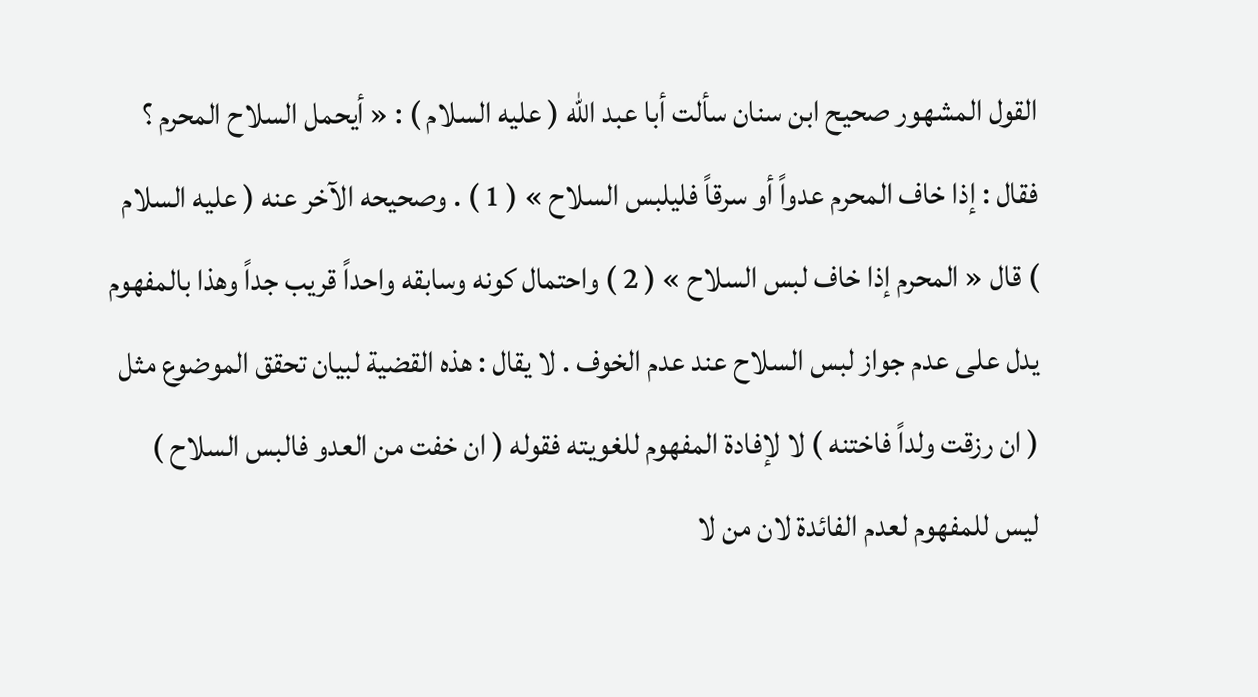القول المشهور صحيح ابن سنان سألت أبا عبد الله ( عليه السلام ) : « أيحمل السلاح المحرم ؟ فقال : إذا خاف المحرم عدواً أو سرقاً فليلبس السلاح » ( 1 ) . وصحيحه الآخر عنه ( عليه السلام ) قال « المحرم إذا خاف لبس السلاح » ( 2 ) واحتمال كونه وسابقه واحداً قريب جداً وهذا بالمفهوم يدل على عدم جواز لبس السلاح عند عدم الخوف . لا يقال : هذه القضية لبيان تحقق الموضوع مثل ( ان رزقت ولداً فاختنه ) لا لإفادة المفهوم للغويته فقوله ( ان خفت من العدو فالبس السلاح ) ليس للمفهوم لعدم الفائدة لان من لا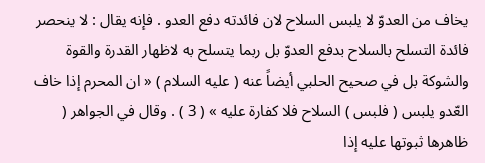يخاف من العدوّ لا يلبس السلاح لان فائدته دفع العدو . فإنه يقال : لا ينحصر فائدة التسلح بالسلاح بدفع العدوّ بل ربما يتسلح به لاظهار القدرة والقوة والشوكة بل في صحيح الحلبي أيضاً عنه ( عليه السلام ) « ان المحرم إذا خاف العّدو يلبس ( فلبس ) السلاح فلا كفارة عليه » ( 3 ) . وقال في الجواهر ( ظاهرها ثبوتها عليه إذا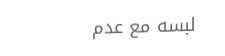لبسه مع عدم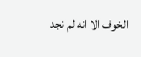الخوف الا انه لم نجد